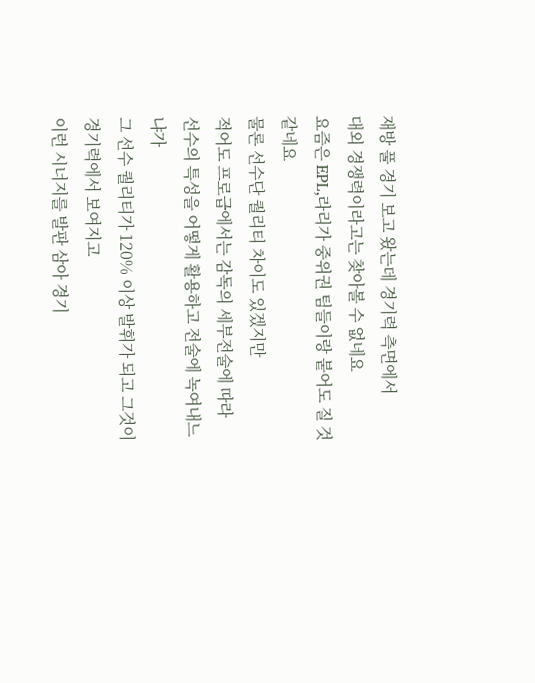재방 풀 경기 보고 왔는데 경기력 측면에서
대외 경쟁력이라고는 찾아볼 수 없네요
요즘은 EPL,라리가 중위권 팀들이랑 붙어도 질 것 같네요
물론 선수단 퀄리티 차이도 있겠지만
적어도 프로급에서는 감독의 세부전술에 따라
선수의 특성을 어떻게 활용하고 전술에 녹여내느냐가
그 선수 퀄리티가 120% 이상 발휘가 되고 그것이 경기력에서 보여지고
이런 시너지를 발판 삼아 경기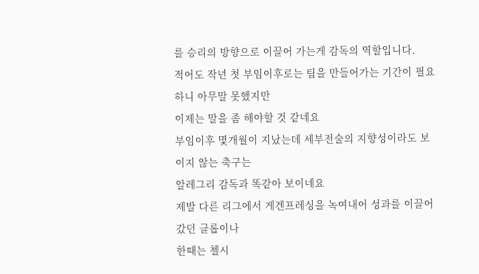를 승리의 방향으로 이끌어 가는게 감독의 역할입니다.
적어도 작년 첫 부임이후로는 팀을 만들어가는 기간이 필요하니 아무말 못했지만
이제는 말을 좀 해야할 것 같네요
부임이후 몇개월이 지났는데 세부전술의 지향성이라도 보이지 않는 축구는
알레그리 감독과 똑같아 보이네요
제발 다른 리그에서 게겐프레싱을 녹여내어 성과를 이끌어갔던 클롭이나
한때는 첼시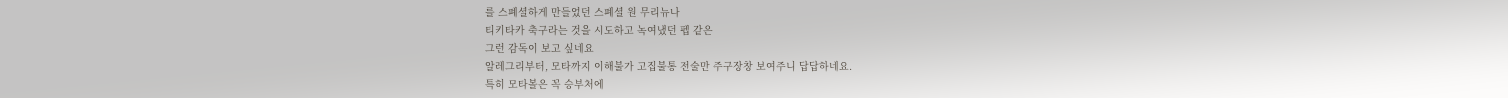를 스폐셜하게 만들었던 스폐셜 원 무리뉴나
티키타카 축구라는 것을 시도하고 녹여냈던 펩 같은
그런 감독이 보고 싶네요
알레그리부터, 모타까지 이해불가 고집불통 전술만 주구장창 보여주니 답답하네요.
특히 모타볼은 꼭 승부처에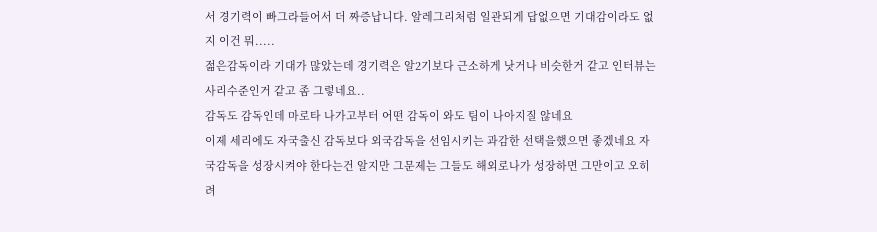서 경기력이 빠그라들어서 더 짜증납니다. 알레그리처럼 일관되게 답없으면 기대감이라도 없지 이건 뭐.....
젊은감독이라 기대가 많았는데 경기력은 알2기보다 근소하게 낫거나 비슷한거 같고 인터뷰는 사리수준인거 같고 좀 그렇네요..
감독도 감독인데 마로타 나가고부터 어떤 감독이 와도 팀이 나아지질 않네요
이제 세리에도 자국출신 감독보다 외국감독을 선임시키는 과감한 선택을했으면 좋겠네요 자국감독을 성장시켜야 한다는건 알지만 그문제는 그들도 해외로나가 성장하면 그만이고 오히려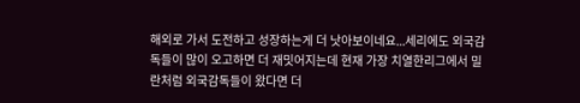해외로 가서 도전하고 성장하는게 더 낫아보이네요...세리에도 외국감독들이 많이 오고하면 더 재밋어지는데 현재 가장 치열한리그에서 밀란처럼 외국감독들이 왔다면 더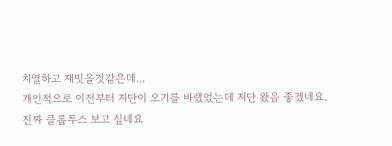치열하고 재밋을것같은데...
개인적으로 이전부터 지단이 오기를 바랬었는데 지단 왔음 좋겠네요.
진짜 클롭투스 보고 싶네요